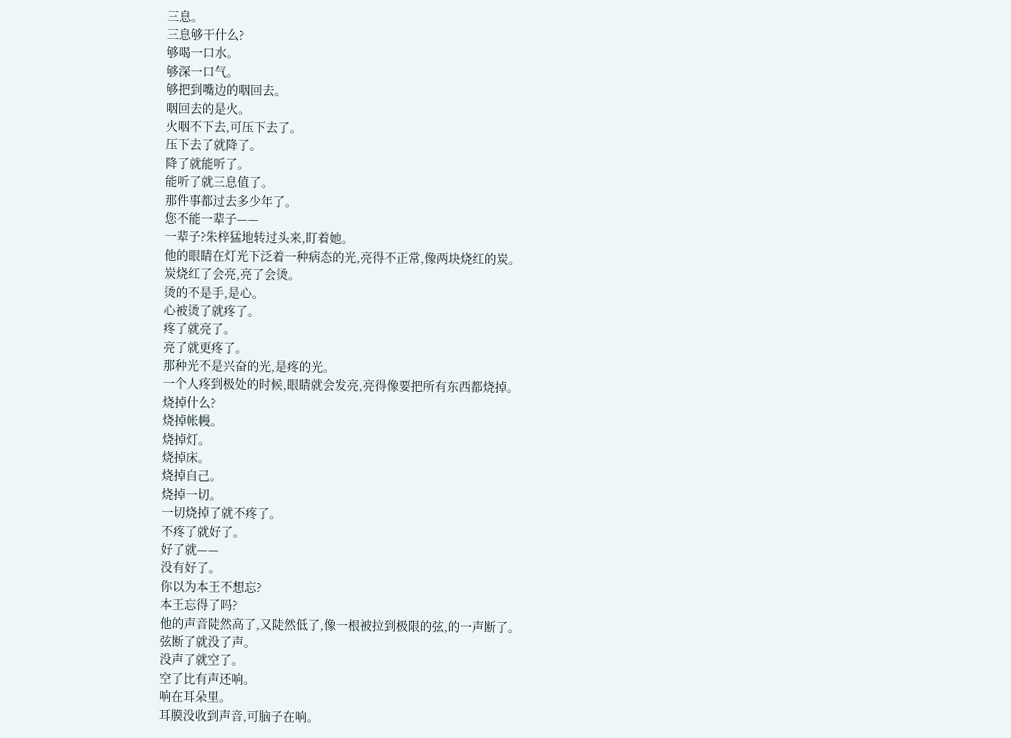三息。
三息够干什么?
够喝一口水。
够深一口气。
够把到嘴边的咽回去。
咽回去的是火。
火咽不下去,可压下去了。
压下去了就降了。
降了就能听了。
能听了就三息值了。
那件事都过去多少年了。
您不能一辈子——
一辈子?朱梓猛地转过头来,盯着她。
他的眼睛在灯光下泛着一种病态的光,亮得不正常,像两块烧红的炭。
炭烧红了会亮,亮了会烫。
烫的不是手,是心。
心被烫了就疼了。
疼了就亮了。
亮了就更疼了。
那种光不是兴奋的光,是疼的光。
一个人疼到极处的时候,眼睛就会发亮,亮得像要把所有东西都烧掉。
烧掉什么?
烧掉帐幔。
烧掉灯。
烧掉床。
烧掉自己。
烧掉一切。
一切烧掉了就不疼了。
不疼了就好了。
好了就——
没有好了。
你以为本王不想忘?
本王忘得了吗?
他的声音陡然高了,又陡然低了,像一根被拉到极限的弦,的一声断了。
弦断了就没了声。
没声了就空了。
空了比有声还响。
响在耳朵里。
耳膜没收到声音,可脑子在响。